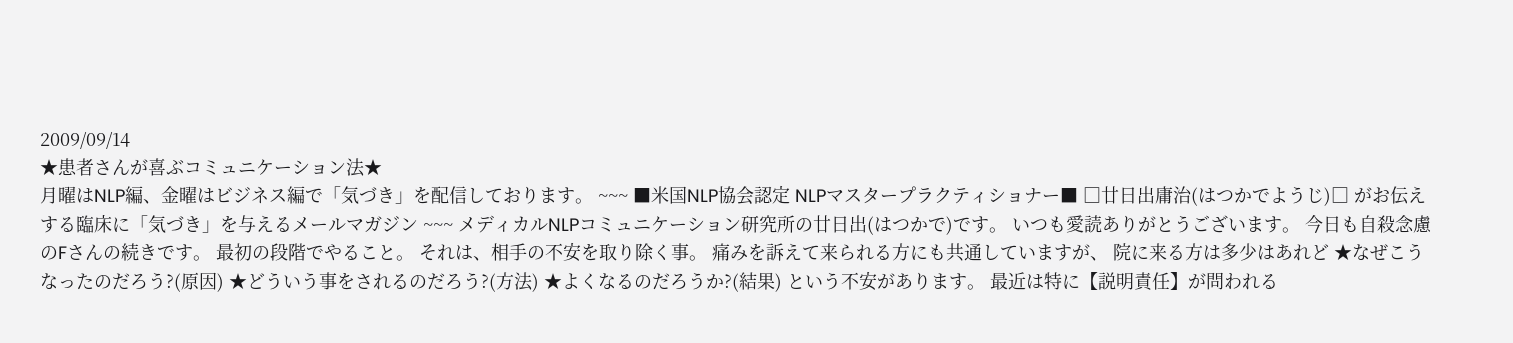2009/09/14
★患者さんが喜ぶコミュニケーション法★
月曜はNLP編、金曜はビジネス編で「気づき」を配信しております。 ~~~ ■米国NLP協会認定 NLPマスタープラクティショナー■ □廿日出庸治(はつかでようじ)□ がお伝えする臨床に「気づき」を与えるメールマガジン ~~~ メディカルNLPコミュニケーション研究所の廿日出(はつかで)です。 いつも愛読ありがとうございます。 今日も自殺念慮のFさんの続きです。 最初の段階でやること。 それは、相手の不安を取り除く事。 痛みを訴えて来られる方にも共通していますが、 院に来る方は多少はあれど ★なぜこうなったのだろう?(原因) ★どういう事をされるのだろう?(方法) ★よくなるのだろうか?(結果) という不安があります。 最近は特に【説明責任】が問われる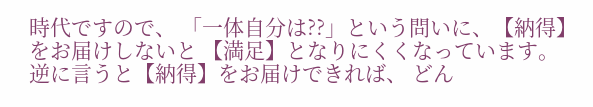時代ですので、 「一体自分は??」という問いに、【納得】をお届けしないと 【満足】となりにくくなっています。 逆に言うと【納得】をお届けできれば、 どん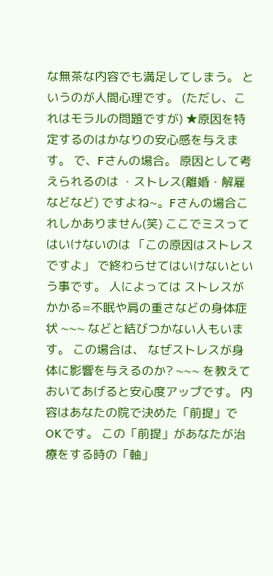な無茶な内容でも満足してしまう。 というのが人間心理です。 (ただし、これはモラルの問題ですが) ★原因を特定するのはかなりの安心感を与えます。 で、Fさんの場合。 原因として考えられるのは ・ストレス(離婚・解雇などなど) ですよね~。Fさんの場合これしかありません(笑) ここでミスってはいけないのは 「この原因はストレスですよ」 で終わらせてはいけないという事です。 人によっては ストレスがかかる=不眠や肩の重さなどの身体症状 ~~~ などと結びつかない人もいます。 この場合は、 なぜストレスが身体に影響を与えるのか? ~~~ を教えておいてあげると安心度アップです。 内容はあなたの院で決めた「前提」でOKです。 この「前提」があなたが治療をする時の「軸」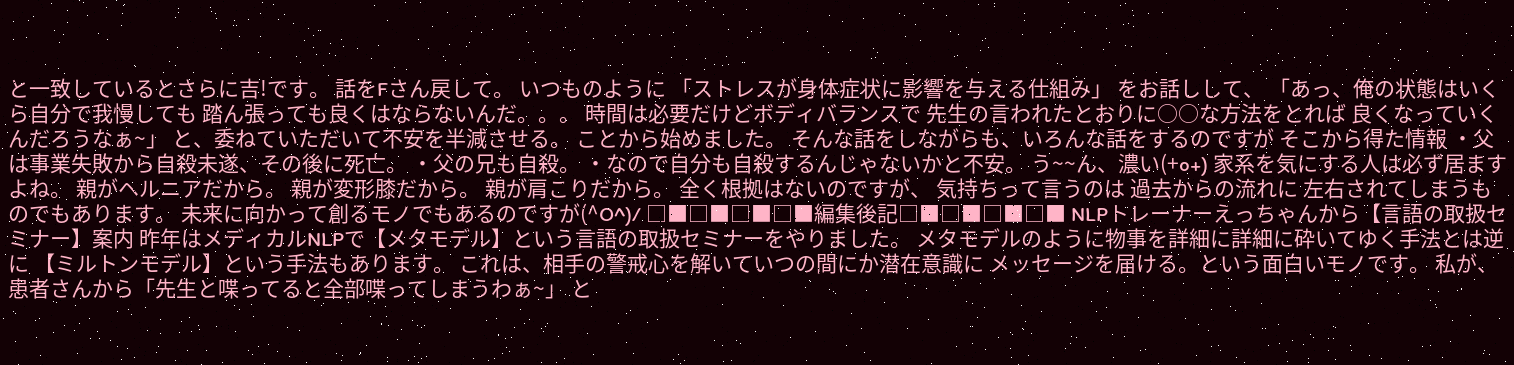と一致しているとさらに吉!です。 話をFさん戻して。 いつものように 「ストレスが身体症状に影響を与える仕組み」 をお話しして、 「あっ、俺の状態はいくら自分で我慢しても 踏ん張っても良くはならないんだ。。。 時間は必要だけどボディバランスで 先生の言われたとおりに○○な方法をとれば 良くなっていくんだろうなぁ~」 と、委ねていただいて不安を半減させる。 ことから始めました。 そんな話をしながらも、いろんな話をするのですが そこから得た情報 ・父は事業失敗から自殺未遂、その後に死亡。 ・父の兄も自殺。 ・なので自分も自殺するんじゃないかと不安。 う~~ん、濃い(+o+) 家系を気にする人は必ず居ますよね。 親がヘルニアだから。 親が変形膝だから。 親が肩こりだから。 全く根拠はないのですが、 気持ちって言うのは 過去からの流れに 左右されてしまうものでもあります。 未来に向かって創るモノでもあるのですが(^O^)/ □■□■□■□■編集後記□■□■□■□■ NLPトレーナーえっちゃんから【言語の取扱セミナー】案内 昨年はメディカルNLPで【メタモデル】という言語の取扱セミナーをやりました。 メタモデルのように物事を詳細に詳細に砕いてゆく手法とは逆に 【ミルトンモデル】という手法もあります。 これは、相手の警戒心を解いていつの間にか潜在意識に メッセージを届ける。という面白いモノです。 私が、患者さんから「先生と喋ってると全部喋ってしまうわぁ~」 と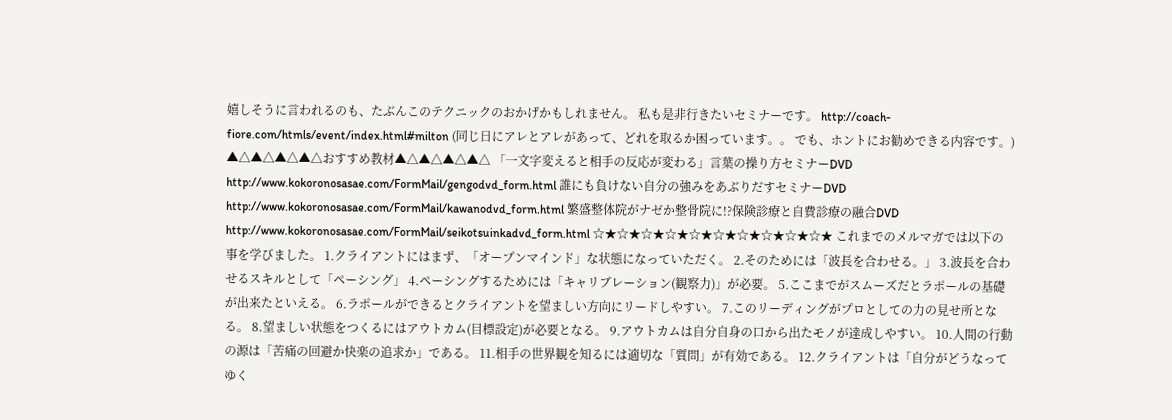嬉しそうに言われるのも、たぶんこのテクニックのおかげかもしれません。 私も是非行きたいセミナーです。 http://coach-fiore.com/htmls/event/index.html#milton (同じ日にアレとアレがあって、どれを取るか困っています。。 でも、ホントにお勧めできる内容です。) ▲△▲△▲△▲△おすすめ教材▲△▲△▲△▲△ 「一文字変えると相手の反応が変わる」言葉の操り方セミナーDVD http://www.kokoronosasae.com/FormMail/gengodvd_form.html 誰にも負けない自分の強みをあぶりだすセミナーDVD http://www.kokoronosasae.com/FormMail/kawanodvd_form.html 繁盛整体院がナゼか整骨院に!?保険診療と自費診療の融合DVD http://www.kokoronosasae.com/FormMail/seikotsuinkadvd_form.html ☆★☆★☆★☆★☆★☆★☆★☆★☆★☆★ これまでのメルマガでは以下の事を学びました。 1.クライアントにはまず、「オープンマインド」な状態になっていただく。 2.そのためには「波長を合わせる。」 3.波長を合わせるスキルとして「ペーシング」 4.ペーシングするためには「キャリブレーション(観察力)」が必要。 5.ここまでがスムーズだとラポールの基礎が出来たといえる。 6.ラポールができるとクライアントを望ましい方向にリードしやすい。 7.このリーディングがプロとしての力の見せ所となる。 8.望ましい状態をつくるにはアウトカム(目標設定)が必要となる。 9.アウトカムは自分自身の口から出たモノが達成しやすい。 10.人間の行動の源は「苦痛の回避か快楽の追求か」である。 11.相手の世界観を知るには適切な「質問」が有効である。 12.クライアントは「自分がどうなってゆく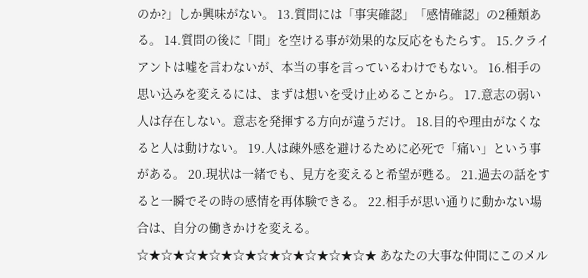のか?」しか興味がない。 13.質問には「事実確認」「感情確認」の2種類ある。 14.質問の後に「間」を空ける事が効果的な反応をもたらす。 15.クライアントは嘘を言わないが、本当の事を言っているわけでもない。 16.相手の思い込みを変えるには、まずは想いを受け止めることから。 17.意志の弱い人は存在しない。意志を発揮する方向が違うだけ。 18.目的や理由がなくなると人は動けない。 19.人は疎外感を避けるために必死で「痛い」という事がある。 20.現状は一緒でも、見方を変えると希望が甦る。 21.過去の話をすると一瞬でその時の感情を再体験できる。 22.相手が思い通りに動かない場合は、自分の働きかけを変える。 ☆★☆★☆★☆★☆★☆★☆★☆★☆★☆★ あなたの大事な仲間にこのメル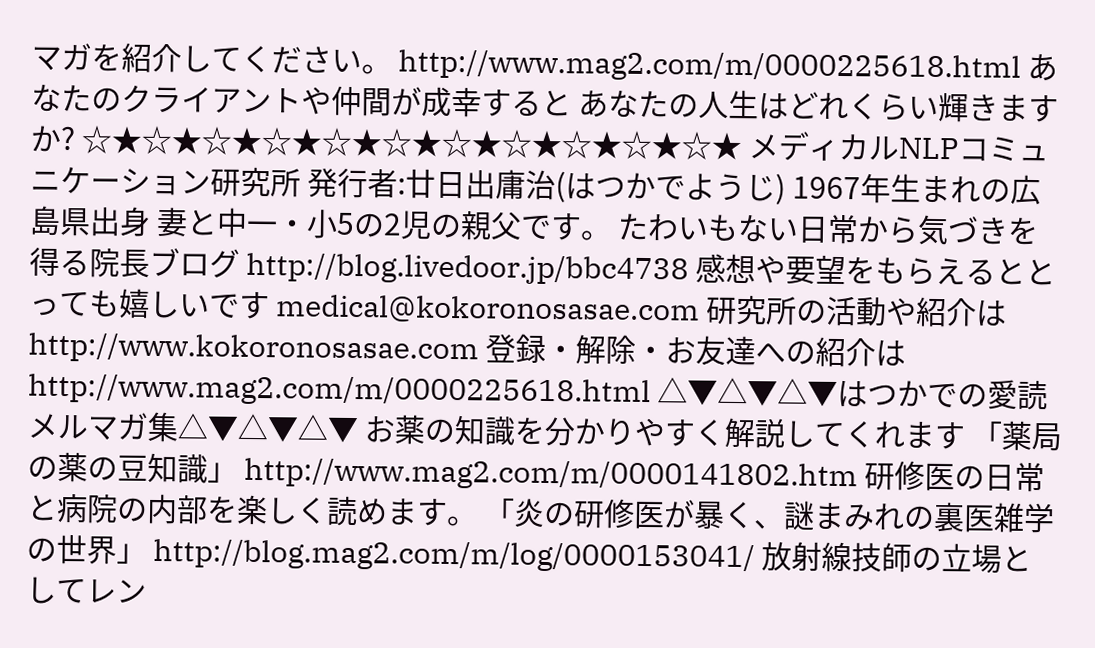マガを紹介してください。 http://www.mag2.com/m/0000225618.html あなたのクライアントや仲間が成幸すると あなたの人生はどれくらい輝きますか? ☆★☆★☆★☆★☆★☆★☆★☆★☆★☆★☆★ メディカルNLPコミュニケーション研究所 発行者:廿日出庸治(はつかでようじ) 1967年生まれの広島県出身 妻と中一・小5の2児の親父です。 たわいもない日常から気づきを得る院長ブログ http://blog.livedoor.jp/bbc4738 感想や要望をもらえるととっても嬉しいです medical@kokoronosasae.com 研究所の活動や紹介は http://www.kokoronosasae.com 登録・解除・お友達への紹介は http://www.mag2.com/m/0000225618.html △▼△▼△▼はつかでの愛読メルマガ集△▼△▼△▼ お薬の知識を分かりやすく解説してくれます 「薬局の薬の豆知識」 http://www.mag2.com/m/0000141802.htm 研修医の日常と病院の内部を楽しく読めます。 「炎の研修医が暴く、謎まみれの裏医雑学の世界」 http://blog.mag2.com/m/log/0000153041/ 放射線技師の立場としてレン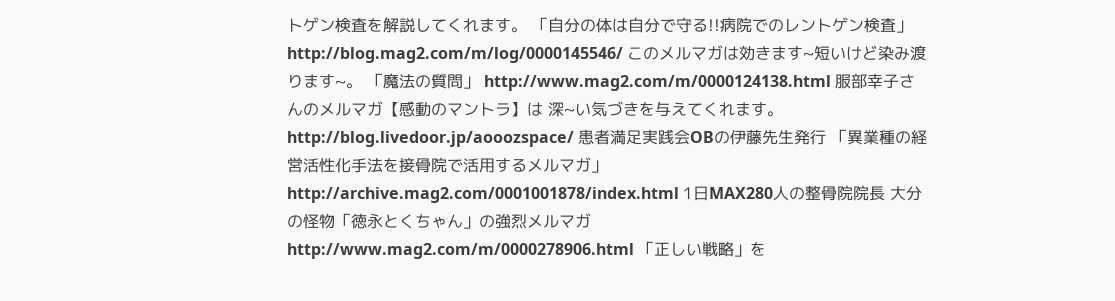トゲン検査を解説してくれます。 「自分の体は自分で守る!!病院でのレントゲン検査」 http://blog.mag2.com/m/log/0000145546/ このメルマガは効きます~短いけど染み渡ります~。 「魔法の質問」 http://www.mag2.com/m/0000124138.html 服部幸子さんのメルマガ【感動のマントラ】は 深~い気づきを与えてくれます。 http://blog.livedoor.jp/aooozspace/ 患者満足実践会OBの伊藤先生発行 「異業種の経営活性化手法を接骨院で活用するメルマガ」 http://archive.mag2.com/0001001878/index.html 1日MAX280人の整骨院院長 大分の怪物「徳永とくちゃん」の強烈メルマガ http://www.mag2.com/m/0000278906.html 「正しい戦略」を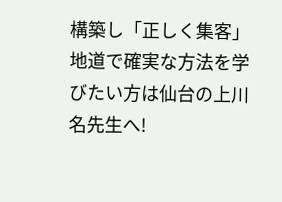構築し「正しく集客」 地道で確実な方法を学びたい方は仙台の上川名先生へ!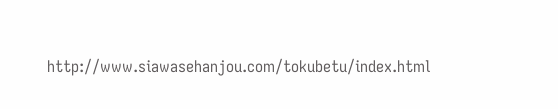http://www.siawasehanjou.com/tokubetu/index.html